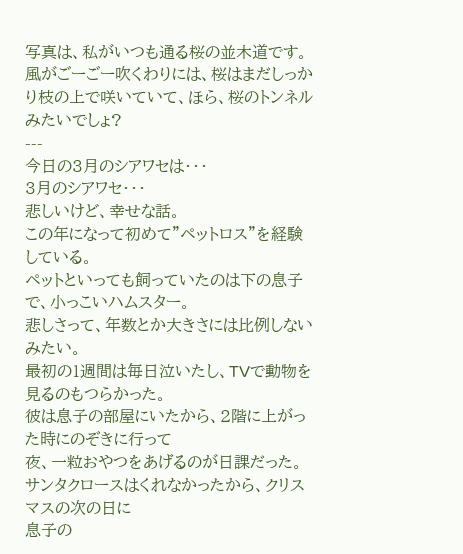写真は、私がいつも通る桜の並木道です。
風がごーごー吹くわりには、桜はまだしっかり枝の上で咲いていて、ほら、桜のトンネルみたいでしょ?
---
今日の3月のシアワセは・・・
3月のシアワセ・・・
悲しいけど、幸せな話。
この年になって初めて”ペットロス”を経験している。
ペットといっても飼っていたのは下の息子で、小っこいハムスター。
悲しさって、年数とか大きさには比例しないみたい。
最初の1週間は毎日泣いたし、TVで動物を見るのもつらかった。
彼は息子の部屋にいたから、2階に上がった時にのぞきに行って
夜、一粒おやつをあげるのが日課だった。
サンタクロースはくれなかったから、クリスマスの次の日に
息子の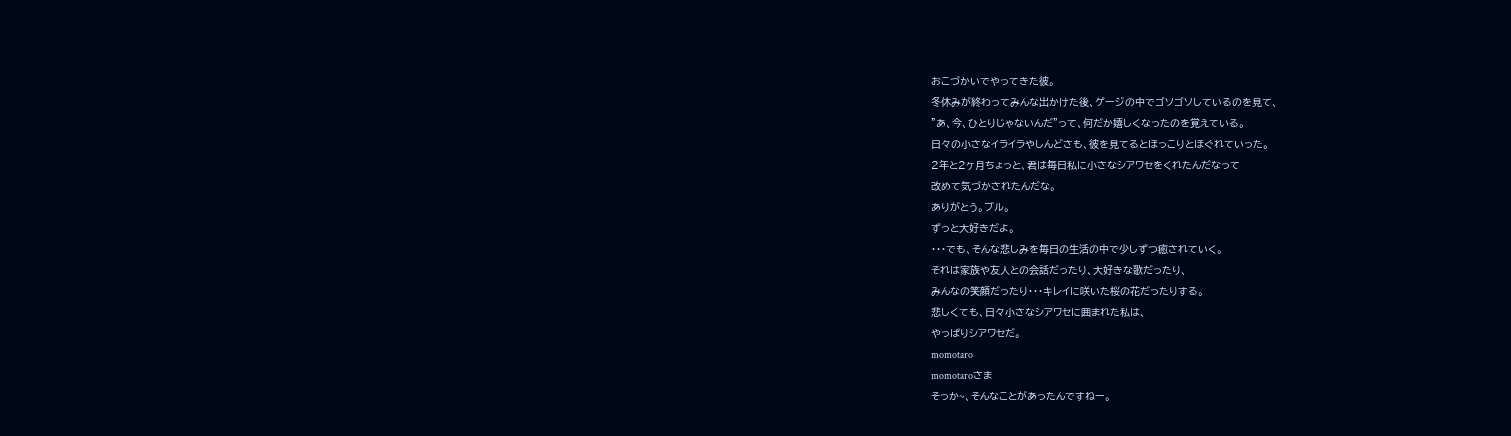おこづかいでやってきた彼。
冬休みが終わってみんな出かけた後、ゲージの中でゴソゴソしているのを見て、
”あ、今、ひとりじゃないんだ”って、何だか嬉しくなったのを覚えている。
日々の小さなイライラやしんどさも、彼を見てるとほっこりとほぐれていった。
2年と2ヶ月ちょっと、君は毎日私に小さなシアワセをくれたんだなって
改めて気づかされたんだな。
ありがとう。ブル。
ずっと大好きだよ。
・・・でも、そんな悲しみを毎日の生活の中で少しずつ癒されていく。
それは家族や友人との会話だったり、大好きな歌だったり、
みんなの笑顔だったり・・・キレイに咲いた桜の花だったりする。
悲しくても、日々小さなシアワセに囲まれた私は、
やっぱりシアワセだ。
momotaro
momotaroさま
そっか~、そんなことがあったんですねー。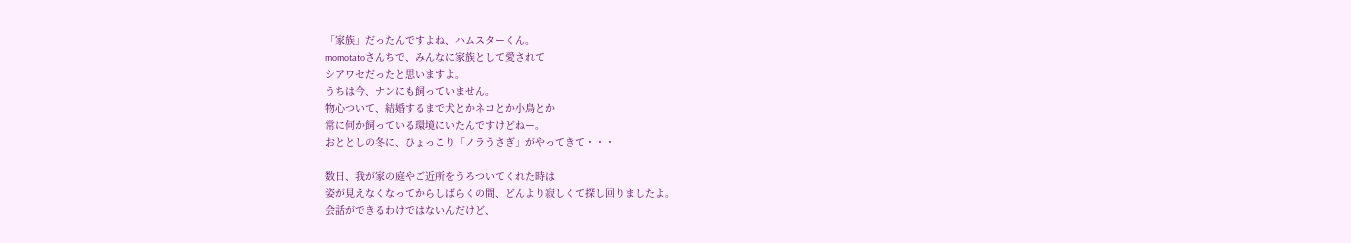「家族」だったんですよね、ハムスターくん。
momotatoさんちで、みんなに家族として愛されて
シアワセだったと思いますよ。
うちは今、ナンにも飼っていません。
物心ついて、結婚するまで犬とかネコとか小鳥とか
常に何か飼っている環境にいたんですけどねー。
おととしの冬に、ひょっこり「ノラうさぎ」がやってきて・・・

数日、我が家の庭やご近所をうろついてくれた時は
姿が見えなくなってからしばらくの間、どんより寂しくて探し回りましたよ。
会話ができるわけではないんだけど、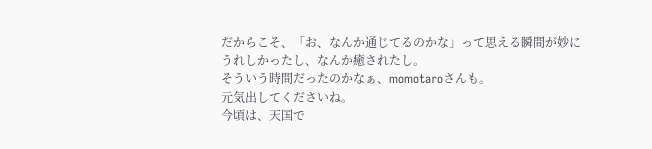だからこそ、「お、なんか通じてるのかな」って思える瞬間が妙にうれしかったし、なんか癒されたし。
そういう時間だったのかなぁ、momotaroさんも。
元気出してくださいね。
今頃は、天国で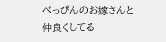べっぴんのお嫁さんと仲良くしてる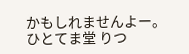かもしれませんよー。
ひとてま堂 りつ